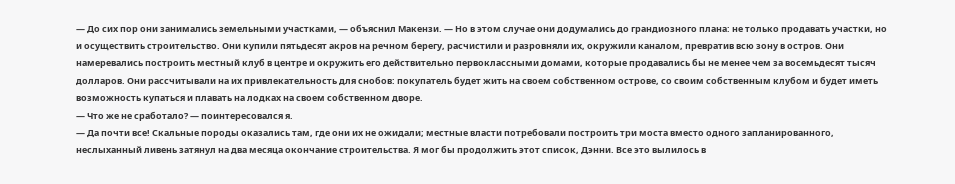— До сих пор они занимались земельными участками, — объяснил Макензи. — Но в этом случае они додумались до грандиозного плана: не только продавать участки, но и осуществить строительство. Они купили пятьдесят акров на речном берегу, расчистили и разровняли их, окружили каналом, превратив всю зону в остров. Они намеревались построить местный клуб в центре и окружить его действительно первоклассными домами, которые продавались бы не менее чем за восемьдесят тысяч долларов. Они рассчитывали на их привлекательность для снобов: покупатель будет жить на своем собственном острове, со своим собственным клубом и будет иметь возможность купаться и плавать на лодках на своем собственном дворе.
— Что же не сработало? — поинтересовался я.
— Да почти все! Скальные породы оказались там, где они их не ожидали; местные власти потребовали построить три моста вместо одного запланированного, неслыханный ливень затянул на два месяца окончание строительства. Я мог бы продолжить этот список, Дэнни. Все это вылилось в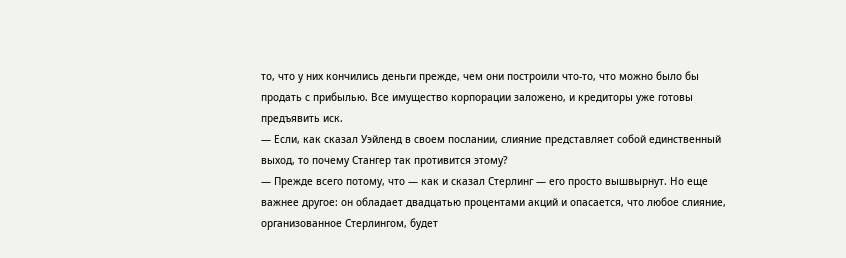то, что у них кончились деньги прежде, чем они построили что-то, что можно было бы продать с прибылью. Все имущество корпорации заложено, и кредиторы уже готовы предъявить иск.
— Если, как сказал Уэйленд в своем послании, слияние представляет собой единственный выход, то почему Стангер так противится этому?
— Прежде всего потому, что — как и сказал Стерлинг — его просто вышвырнут. Но еще важнее другое: он обладает двадцатью процентами акций и опасается, что любое слияние, организованное Стерлингом, будет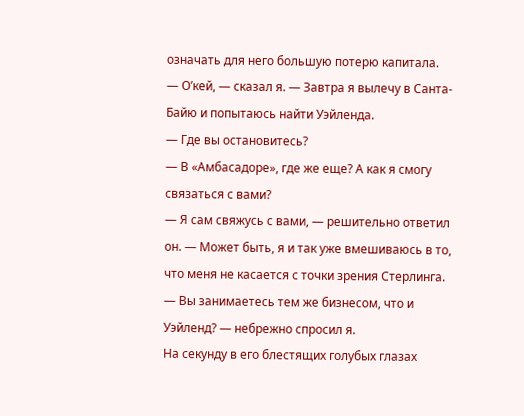означать для него большую потерю капитала.
— О’кей, — сказал я. — Завтра я вылечу в Санта-Байю и попытаюсь найти Уэйленда.
— Где вы остановитесь?
— В «Амбасадоре», где же еще? А как я смогу связаться с вами?
— Я сам свяжусь с вами, — решительно ответил он. — Может быть, я и так уже вмешиваюсь в то, что меня не касается с точки зрения Стерлинга.
— Вы занимаетесь тем же бизнесом, что и Уэйленд? — небрежно спросил я.
На секунду в его блестящих голубых глазах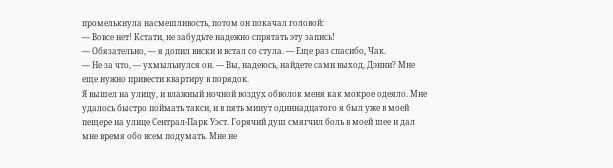промелькнула насмешливость, потом он покачал головой:
— Вовсе нет! Кстати, не забудьте надежно спрятать эту запись!
— Обязательно, — я допил виски и встал со стула. — Еще раз спасибо, Чак.
— Не за что, — ухмыльнулся он. — Вы, надеюсь, найдете сами выход, Дэнни? Мне еще нужно привести квартиру в порядок.
Я вышел на улицу, и влажный ночной воздух обволок меня как мокрое одеяло. Мне удалось быстро поймать такси, и в пять минут одиннадцатого я был уже в моей пещере на улице Сентрал-Парк Уэст. Горячий душ смягчил боль в моей шее и дал мне время обо всем подумать. Мне не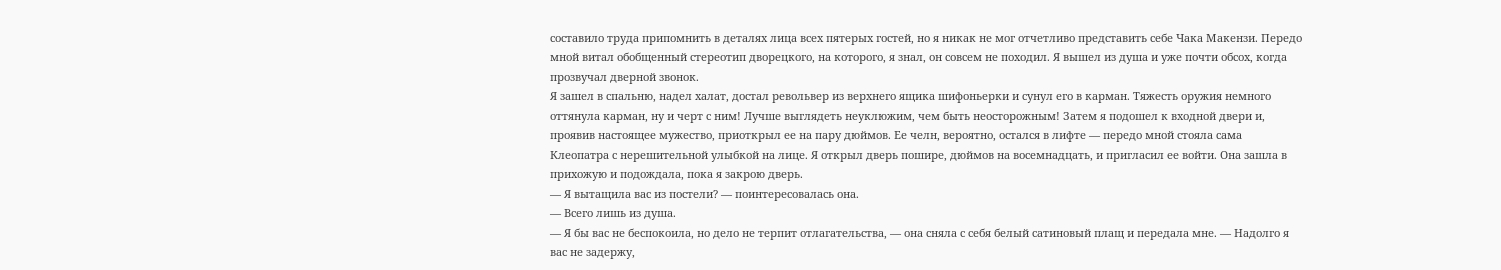составило труда припомнить в деталях лица всех пятерых гостей, но я никак не мог отчетливо представить себе Чака Макензи. Передо мной витал обобщенный стереотип дворецкого, на которого, я знал, он совсем не походил. Я вышел из душа и уже почти обсох, когда прозвучал дверной звонок.
Я зашел в спальню, надел халат, достал револьвер из верхнего ящика шифоньерки и сунул его в карман. Тяжесть оружия немного оттянула карман, ну и черт с ним! Лучше выглядеть неуклюжим, чем быть неосторожным! Затем я подошел к входной двери и, проявив настоящее мужество, приоткрыл ее на пару дюймов. Ее челн, вероятно, остался в лифте — передо мной стояла сама Клеопатра с нерешительной улыбкой на лице. Я открыл дверь пошире, дюймов на восемнадцать, и пригласил ее войти. Она зашла в прихожую и подождала, пока я закрою дверь.
— Я вытащила вас из постели? — поинтересовалась она.
— Всего лишь из душа.
— Я бы вас не беспокоила, но дело не терпит отлагательства, — она сняла с себя белый сатиновый плащ и передала мне. — Надолго я вас не задержу,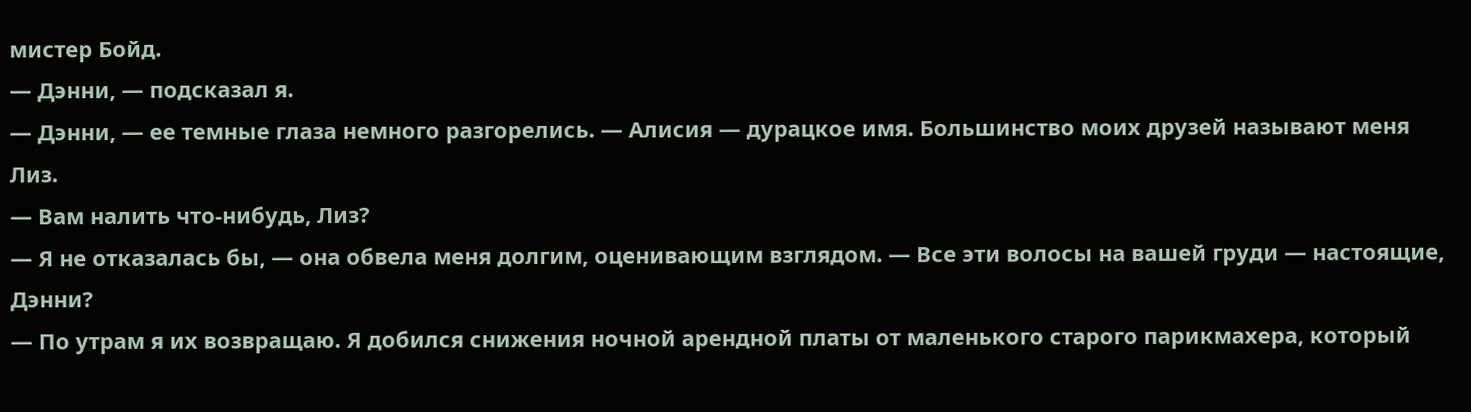мистер Бойд.
— Дэнни, — подсказал я.
— Дэнни, — ее темные глаза немного разгорелись. — Алисия — дурацкое имя. Большинство моих друзей называют меня Лиз.
— Вам налить что-нибудь, Лиз?
— Я не отказалась бы, — она обвела меня долгим, оценивающим взглядом. — Все эти волосы на вашей груди — настоящие, Дэнни?
— По утрам я их возвращаю. Я добился снижения ночной арендной платы от маленького старого парикмахера, который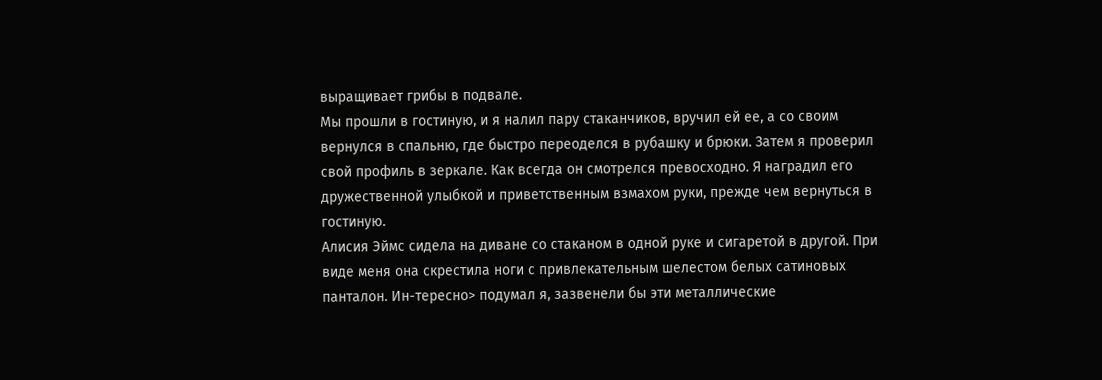выращивает грибы в подвале.
Мы прошли в гостиную, и я налил пару стаканчиков, вручил ей ее, а со своим вернулся в спальню, где быстро переоделся в рубашку и брюки. Затем я проверил свой профиль в зеркале. Как всегда он смотрелся превосходно. Я наградил его дружественной улыбкой и приветственным взмахом руки, прежде чем вернуться в гостиную.
Алисия Эймс сидела на диване со стаканом в одной руке и сигаретой в другой. При виде меня она скрестила ноги с привлекательным шелестом белых сатиновых панталон. Ин-тересно> подумал я, зазвенели бы эти металлические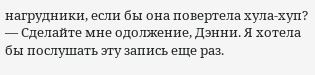нагрудники, если бы она повертела хула-хуп?
— Сделайте мне одолжение, Дэнни. Я хотела бы послушать эту запись еще раз.